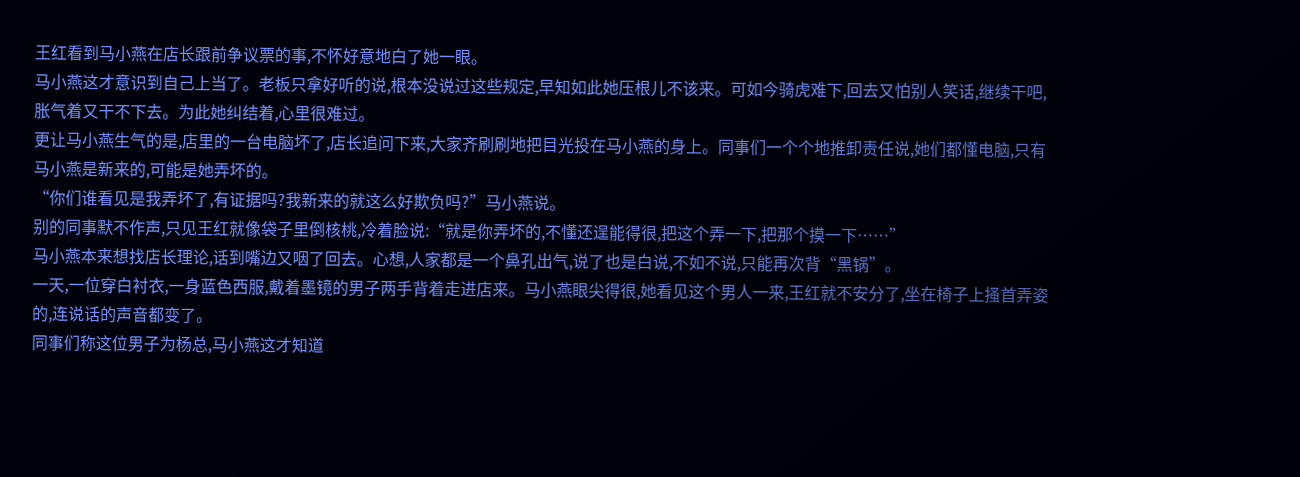王红看到马小燕在店长跟前争议票的事,不怀好意地白了她一眼。
马小燕这才意识到自己上当了。老板只拿好听的说,根本没说过这些规定,早知如此她压根儿不该来。可如今骑虎难下,回去又怕别人笑话,继续干吧,胀气着又干不下去。为此她纠结着,心里很难过。
更让马小燕生气的是,店里的一台电脑坏了,店长追问下来,大家齐刷刷地把目光投在马小燕的身上。同事们一个个地推卸责任说,她们都懂电脑,只有马小燕是新来的,可能是她弄坏的。
“你们谁看见是我弄坏了,有证据吗?我新来的就这么好欺负吗?”马小燕说。
别的同事默不作声,只见王红就像袋子里倒核桃,冷着脸说:“就是你弄坏的,不懂还逞能得很,把这个弄一下,把那个摸一下……”
马小燕本来想找店长理论,话到嘴边又咽了回去。心想,人家都是一个鼻孔出气,说了也是白说,不如不说,只能再次背“黑锅”。
一天,一位穿白衬衣,一身蓝色西服,戴着墨镜的男子两手背着走进店来。马小燕眼尖得很,她看见这个男人一来,王红就不安分了,坐在椅子上搔首弄姿的,连说话的声音都变了。
同事们称这位男子为杨总,马小燕这才知道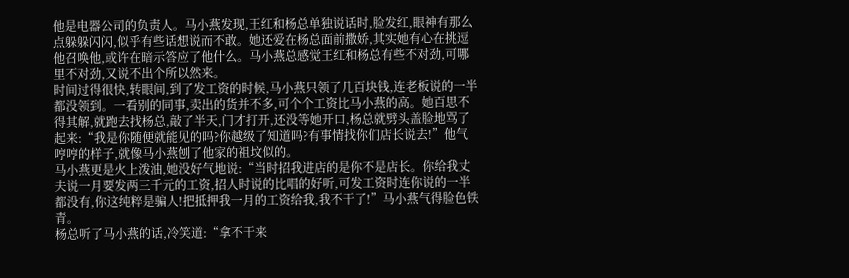他是电器公司的负责人。马小燕发现,王红和杨总单独说话时,脸发红,眼神有那么点躲躲闪闪,似乎有些话想说而不敢。她还爱在杨总面前撒娇,其实她有心在挑逗他召唤他,或许在暗示答应了他什么。马小燕总感觉王红和杨总有些不对劲,可哪里不对劲,又说不出个所以然来。
时间过得很快,转眼间,到了发工资的时候,马小燕只领了几百块钱,连老板说的一半都没领到。一看别的同事,卖出的货并不多,可个个工资比马小燕的高。她百思不得其解,就跑去找杨总,敲了半天,门才打开,还没等她开口,杨总就劈头盖脸地骂了起来:“我是你随便就能见的吗?你越级了知道吗?有事情找你们店长说去!”他气哼哼的样子,就像马小燕刨了他家的祖坟似的。
马小燕更是火上泼油,她没好气地说:“当时招我进店的是你不是店长。你给我丈夫说一月要发两三千元的工资,招人时说的比唱的好听,可发工资时连你说的一半都没有,你这纯粹是骗人!把抵押我一月的工资给我,我不干了!”马小燕气得脸色铁青。
杨总听了马小燕的话,冷笑道:“拿不干来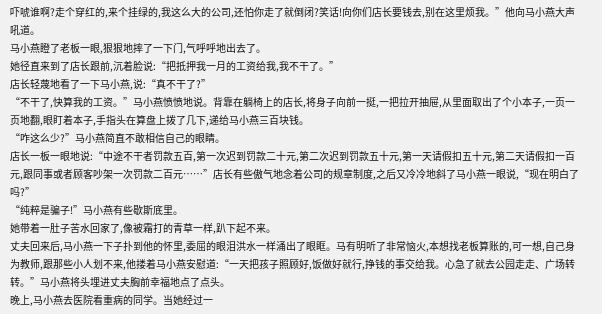吓唬谁啊?走个穿红的,来个挂绿的,我这么大的公司,还怕你走了就倒闭?笑话!向你们店长要钱去,别在这里烦我。”他向马小燕大声吼道。
马小燕瞪了老板一眼,狠狠地摔了一下门,气呼呼地出去了。
她径直来到了店长跟前,沉着脸说:“把抵押我一月的工资给我,我不干了。”
店长轻蔑地看了一下马小燕,说:“真不干了?”
“不干了,快算我的工资。”马小燕愤愤地说。背靠在躺椅上的店长,将身子向前一挺,一把拉开抽屉,从里面取出了个小本子,一页一页地翻,眼盯着本子,手指头在算盘上拨了几下,递给马小燕三百块钱。
“咋这么少?”马小燕简直不敢相信自己的眼睛。
店长一板一眼地说:“中途不干者罚款五百,第一次迟到罚款二十元,第二次迟到罚款五十元,第一天请假扣五十元,第二天请假扣一百元,跟同事或者顾客吵架一次罚款二百元……”店长有些傲气地念着公司的规章制度,之后又冷冷地斜了马小燕一眼说,“现在明白了吗?”
“纯粹是骗子!”马小燕有些歇斯底里。
她带着一肚子苦水回家了,像被霜打的青草一样,趴下起不来。
丈夫回来后,马小燕一下子扑到他的怀里,委屈的眼泪洪水一样涌出了眼眶。马有明听了非常恼火,本想找老板算账的,可一想,自己身为教师,跟那些小人划不来,他搂着马小燕安慰道:“一天把孩子照顾好,饭做好就行,挣钱的事交给我。心急了就去公园走走、广场转转。”马小燕将头埋进丈夫胸前幸福地点了点头。
晚上,马小燕去医院看重病的同学。当她经过一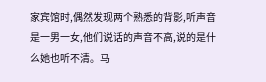家宾馆时,偶然发现两个熟悉的背影,听声音是一男一女,他们说话的声音不高,说的是什么她也听不清。马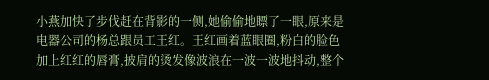小燕加快了步伐赶在背影的一侧,她偷偷地瞟了一眼,原来是电器公司的杨总跟员工王红。王红画着蓝眼圈,粉白的脸色加上红红的唇膏,披肩的烫发像波浪在一波一波地抖动,整个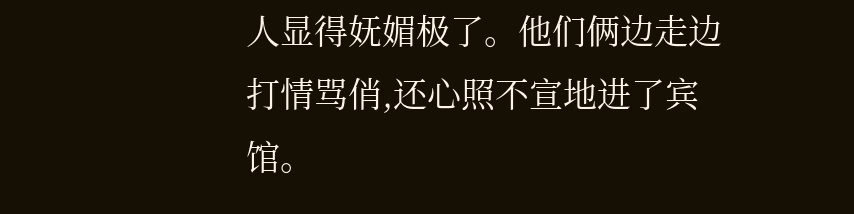人显得妩媚极了。他们俩边走边打情骂俏,还心照不宣地进了宾馆。